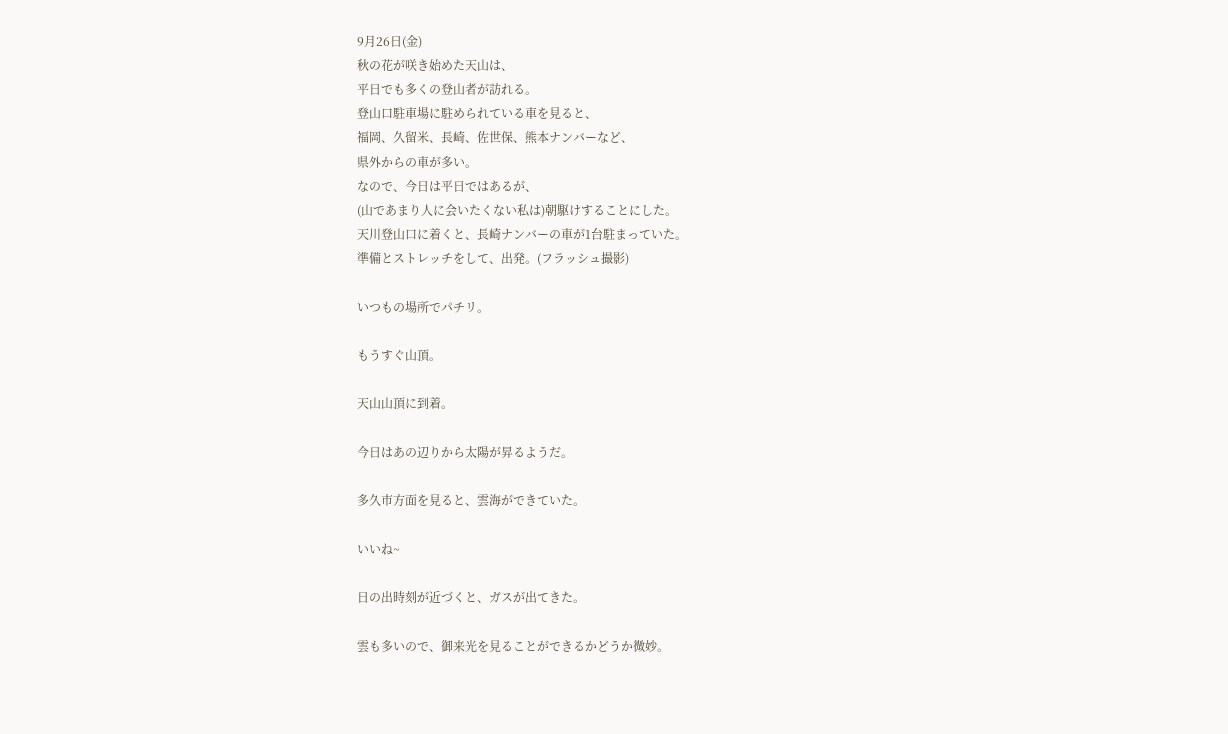9月26日(金)
秋の花が咲き始めた天山は、
平日でも多くの登山者が訪れる。
登山口駐車場に駐められている車を見ると、
福岡、久留米、長崎、佐世保、熊本ナンバーなど、
県外からの車が多い。
なので、今日は平日ではあるが、
(山であまり人に会いたくない私は)朝駆けすることにした。
天川登山口に着くと、長崎ナンバーの車が1台駐まっていた。
準備とストレッチをして、出発。(フラッシュ撮影)

いつもの場所でパチリ。

もうすぐ山頂。

天山山頂に到着。

今日はあの辺りから太陽が昇るようだ。

多久市方面を見ると、雲海ができていた。

いいね~

日の出時刻が近づくと、ガスが出てきた。

雲も多いので、御来光を見ることができるかどうか微妙。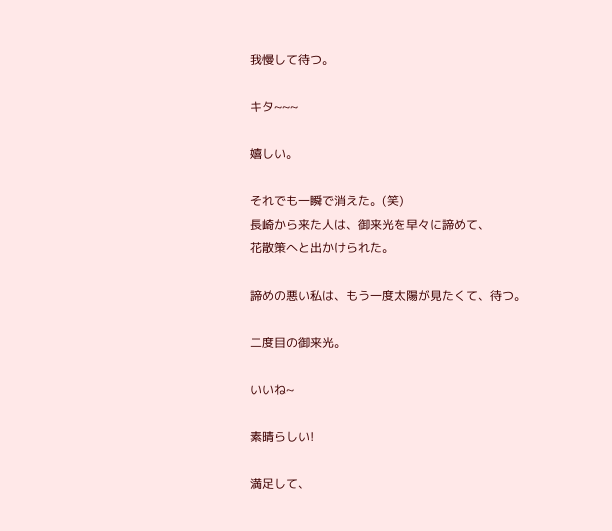我慢して待つ。

キタ~~~

嬉しい。

それでも一瞬で消えた。(笑)
長崎から来た人は、御来光を早々に諦めて、
花散策へと出かけられた。

諦めの悪い私は、もう一度太陽が見たくて、待つ。

二度目の御来光。

いいね~

素晴らしい!

満足して、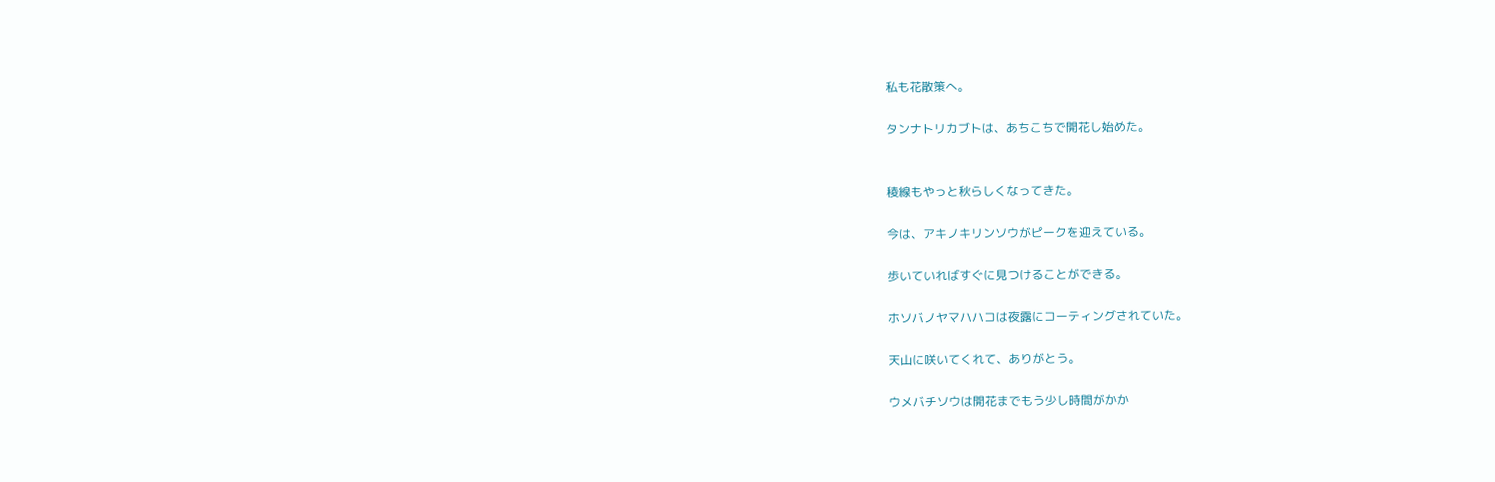私も花散策へ。

タンナトリカブトは、あちこちで開花し始めた。


稜線もやっと秋らしくなってきた。

今は、アキノキリンソウがピークを迎えている。

歩いていればすぐに見つけることができる。

ホソバノヤマハハコは夜露にコーティングされていた。

天山に咲いてくれて、ありがとう。

ウメバチソウは開花までもう少し時間がかか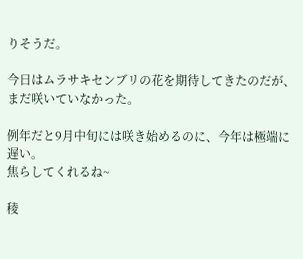りそうだ。

今日はムラサキセンブリの花を期待してきたのだが、
まだ咲いていなかった。

例年だと9月中旬には咲き始めるのに、今年は極端に遅い。
焦らしてくれるね~

稜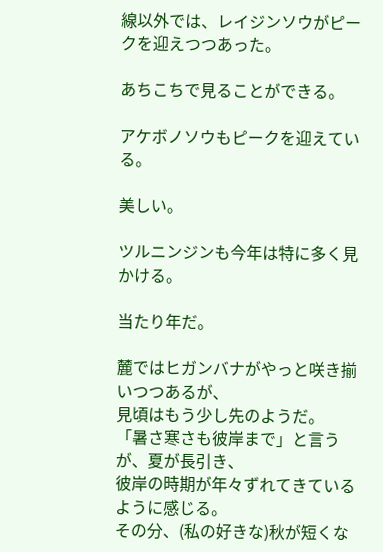線以外では、レイジンソウがピークを迎えつつあった。

あちこちで見ることができる。

アケボノソウもピークを迎えている。

美しい。

ツルニンジンも今年は特に多く見かける。

当たり年だ。

麓ではヒガンバナがやっと咲き揃いつつあるが、
見頃はもう少し先のようだ。
「暑さ寒さも彼岸まで」と言うが、夏が長引き、
彼岸の時期が年々ずれてきているように感じる。
その分、(私の好きな)秋が短くな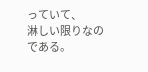っていて、
淋しい限りなのである。